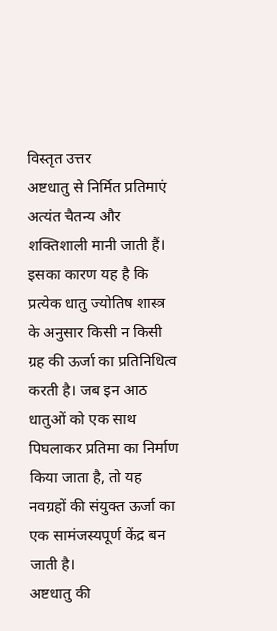विस्तृत उत्तर
अष्टधातु से निर्मित प्रतिमाएं अत्यंत चैतन्य और शक्तिशाली मानी जाती हैं।
इसका कारण यह है कि प्रत्येक धातु ज्योतिष शास्त्र के अनुसार किसी न किसी ग्रह की ऊर्जा का प्रतिनिधित्व करती है। जब इन आठ धातुओं को एक साथ पिघलाकर प्रतिमा का निर्माण किया जाता है, तो यह नवग्रहों की संयुक्त ऊर्जा का एक सामंजस्यपूर्ण केंद्र बन जाती है।
अष्टधातु की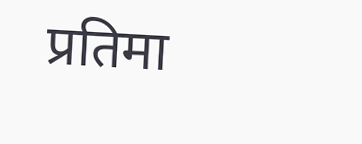प्रतिमा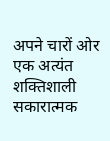अपने चारों ओर एक अत्यंत शक्तिशाली सकारात्मक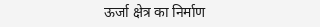ऊर्जा क्षेत्र का निर्माण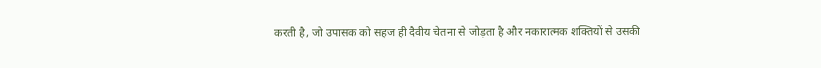करती है, जो उपासक को सहज ही दैवीय चेतना से जोड़ता है और नकारात्मक शक्तियों से उसकी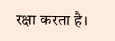रक्षा करता है।